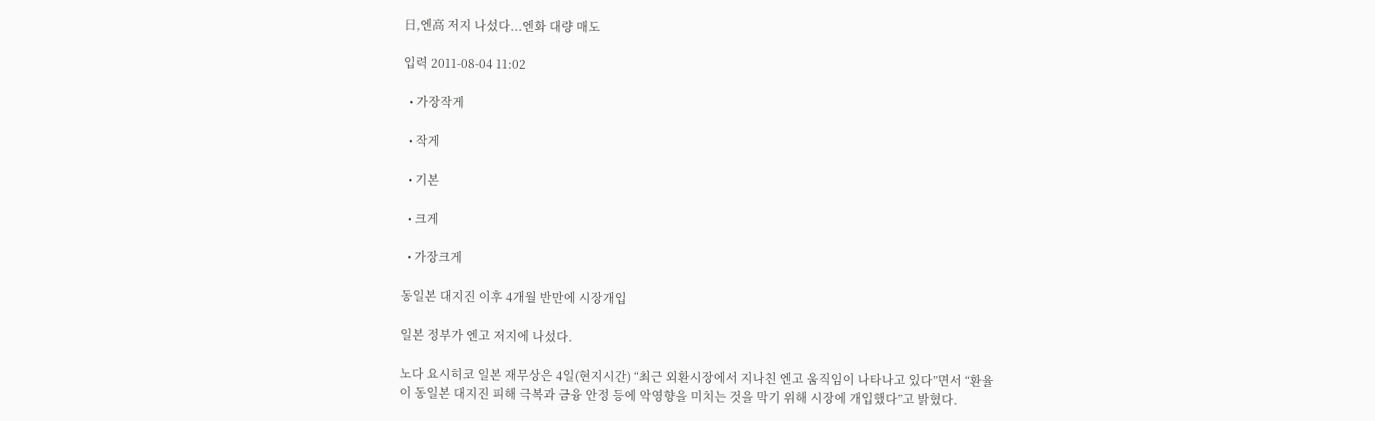日,엔高 저지 나섰다...엔화 대량 매도

입력 2011-08-04 11:02

  • 가장작게

  • 작게

  • 기본

  • 크게

  • 가장크게

동일본 대지진 이후 4개월 반만에 시장개입

일본 정부가 엔고 저지에 나섰다.

노다 요시히코 일본 재무상은 4일(현지시간) “최근 외환시장에서 지나친 엔고 움직임이 나타나고 있다”면서 “환율이 동일본 대지진 피해 극복과 금융 안정 등에 악영향을 미치는 것을 막기 위해 시장에 개입했다”고 밝혔다.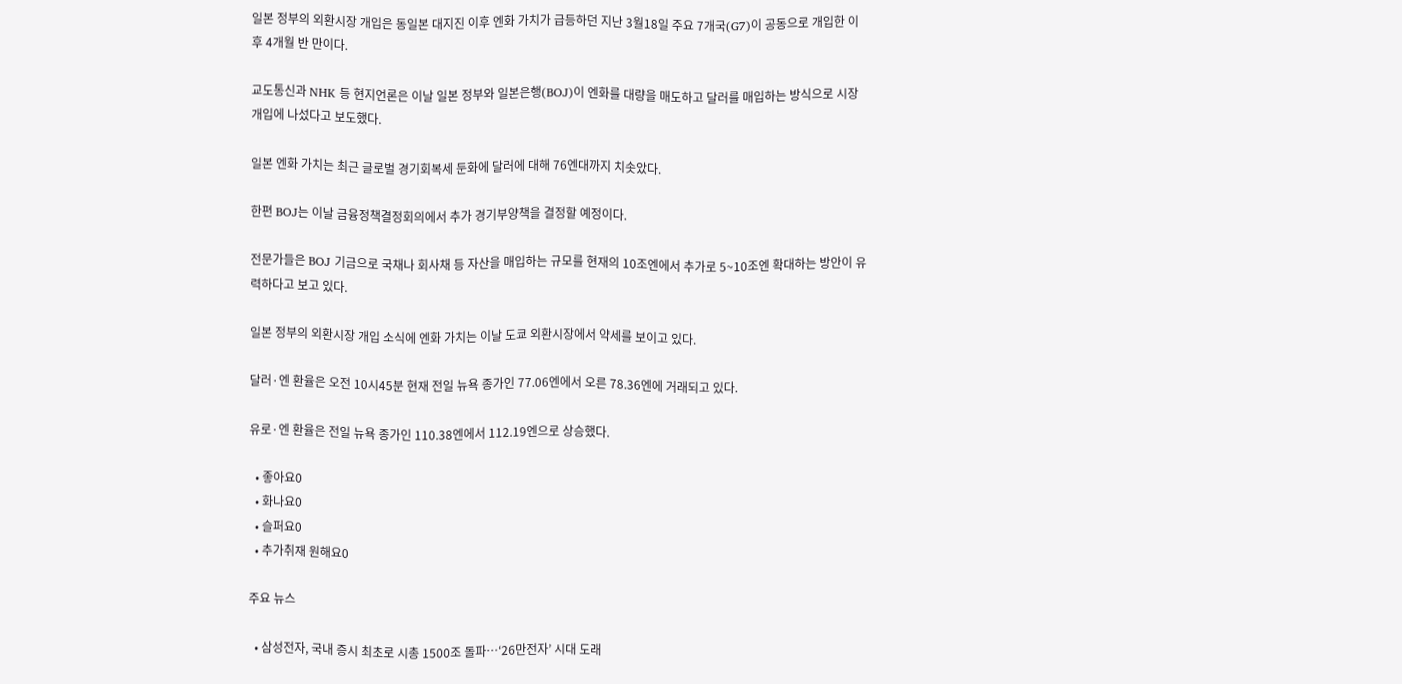일본 정부의 외환시장 개입은 동일본 대지진 이후 엔화 가치가 급등하던 지난 3월18일 주요 7개국(G7)이 공동으로 개입한 이후 4개월 반 만이다.

교도통신과 NHK 등 현지언론은 이날 일본 정부와 일본은행(BOJ)이 엔화를 대량을 매도하고 달러를 매입하는 방식으로 시장개입에 나섰다고 보도했다.

일본 엔화 가치는 최근 글로벌 경기회복세 둔화에 달러에 대해 76엔대까지 치솟았다.

한편 BOJ는 이날 금융정책결정회의에서 추가 경기부양책을 결정할 예정이다.

전문가들은 BOJ 기금으로 국채나 회사채 등 자산을 매입하는 규모를 현재의 10조엔에서 추가로 5~10조엔 확대하는 방안이 유력하다고 보고 있다.

일본 정부의 외환시장 개입 소식에 엔화 가치는 이날 도쿄 외환시장에서 약세를 보이고 있다.

달러·엔 환율은 오전 10시45분 현재 전일 뉴욕 종가인 77.06엔에서 오른 78.36엔에 거래되고 있다.

유로·엔 환율은 전일 뉴욕 종가인 110.38엔에서 112.19엔으로 상승했다.

  • 좋아요0
  • 화나요0
  • 슬퍼요0
  • 추가취재 원해요0

주요 뉴스

  • 삼성전자, 국내 증시 최초로 시총 1500조 돌파…‘26만전자’ 시대 도래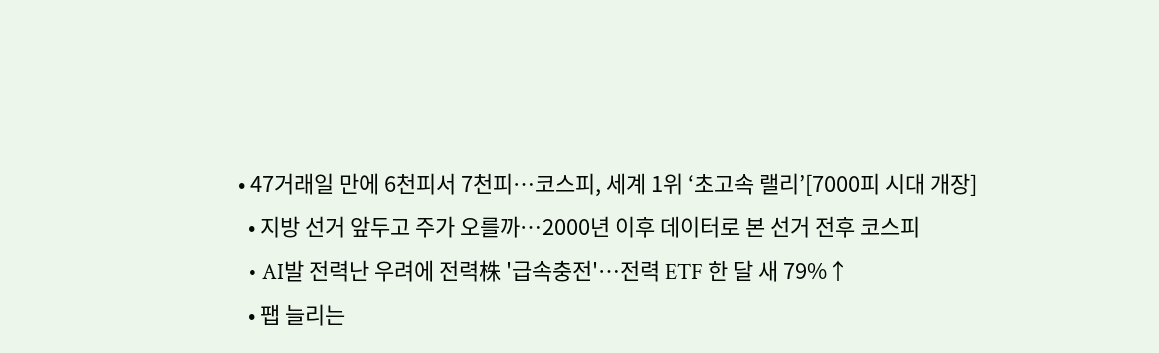• 47거래일 만에 6천피서 7천피…코스피, 세계 1위 ‘초고속 랠리’[7000피 시대 개장]
  • 지방 선거 앞두고 주가 오를까⋯2000년 이후 데이터로 본 선거 전후 코스피
  • AI발 전력난 우려에 전력株 '급속충전'…전력 ETF 한 달 새 79%↑
  • 팹 늘리는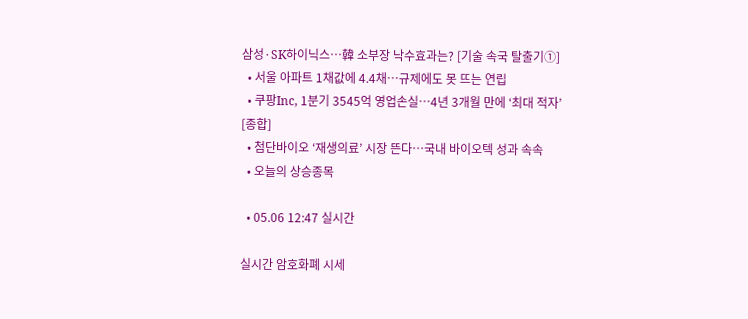삼성·SK하이닉스…韓 소부장 낙수효과는? [기술 속국 탈출기①]
  • 서울 아파트 1채값에 4.4채…규제에도 못 뜨는 연립
  • 쿠팡Inc, 1분기 3545억 영업손실⋯4년 3개월 만에 ‘최대 적자’ [종합]
  • 첨단바이오 ‘재생의료’ 시장 뜬다…국내 바이오텍 성과 속속
  • 오늘의 상승종목

  • 05.06 12:47 실시간

실시간 암호화폐 시세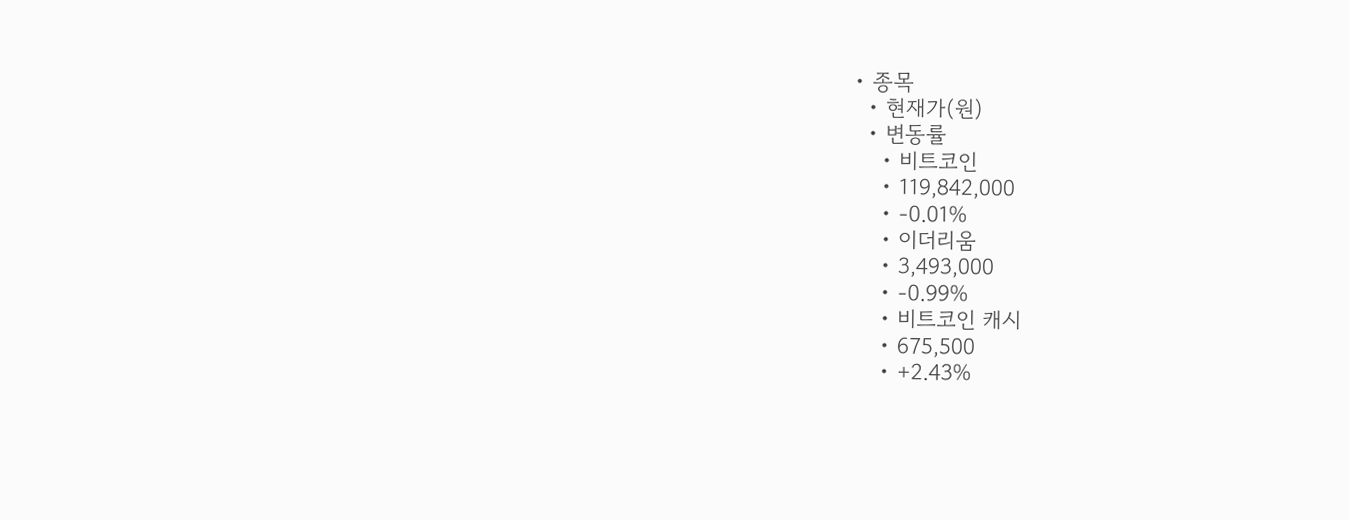• 종목
  • 현재가(원)
  • 변동률
    • 비트코인
    • 119,842,000
    • -0.01%
    • 이더리움
    • 3,493,000
    • -0.99%
    • 비트코인 캐시
    • 675,500
    • +2.43%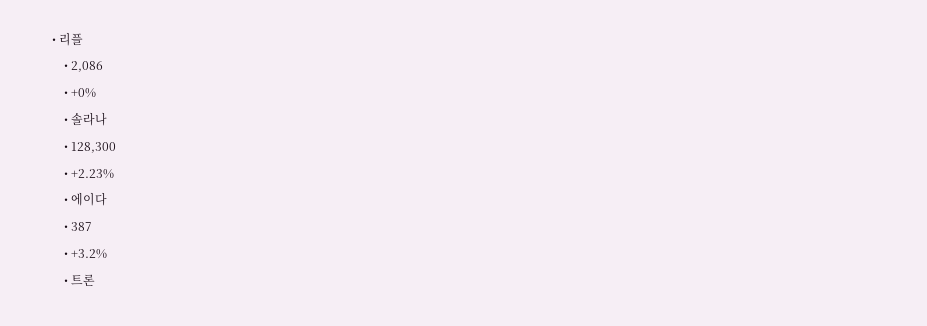• 리플
    • 2,086
    • +0%
    • 솔라나
    • 128,300
    • +2.23%
    • 에이다
    • 387
    • +3.2%
    • 트론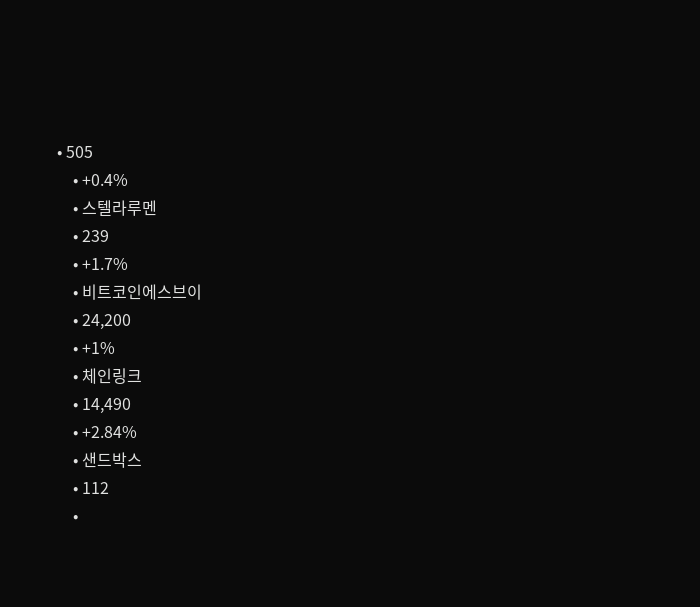• 505
    • +0.4%
    • 스텔라루멘
    • 239
    • +1.7%
    • 비트코인에스브이
    • 24,200
    • +1%
    • 체인링크
    • 14,490
    • +2.84%
    • 샌드박스
    • 112
    •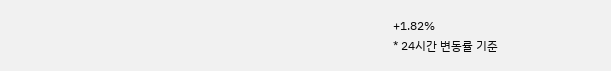+1.82%
* 24시간 변동률 기준